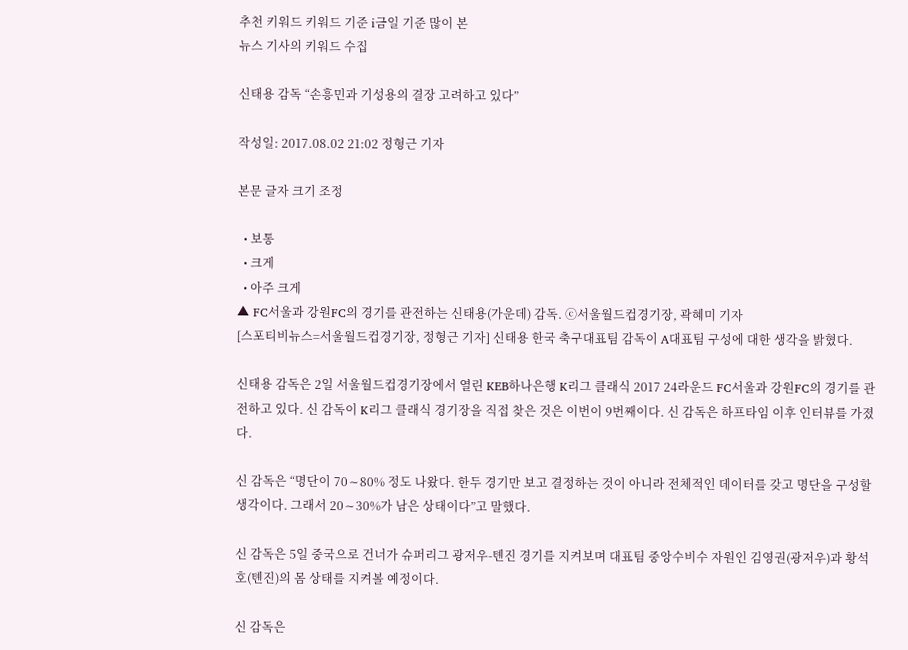추천 키워드 키워드 기준 i금일 기준 많이 본
뉴스 기사의 키워드 수집

신태용 감독 “손흥민과 기성용의 결장 고려하고 있다”

작성일: 2017.08.02 21:02 정형근 기자

본문 글자 크기 조정

  • 보통
  • 크게
  • 아주 크게
▲ FC서울과 강원FC의 경기를 관전하는 신태용(가운데) 감독. ⓒ서울월드컵경기장, 곽혜미 기자
[스포티비뉴스=서울월드컵경기장, 정형근 기자] 신태용 한국 축구대표팀 감독이 A대표팀 구성에 대한 생각을 밝혔다.

신태용 감독은 2일 서울월드컵경기장에서 열린 KEB하나은행 K리그 클래식 2017 24라운드 FC서울과 강원FC의 경기를 관전하고 있다. 신 감독이 K리그 클래식 경기장을 직접 찾은 것은 이번이 9번째이다. 신 감독은 하프타임 이후 인터뷰를 가졌다.

신 감독은 “명단이 70∼80% 정도 나왔다. 한두 경기만 보고 결정하는 것이 아니라 전체적인 데이터를 갖고 명단을 구성할 생각이다. 그래서 20∼30%가 남은 상태이다”고 말했다.

신 감독은 5일 중국으로 건너가 슈퍼리그 광저우-톈진 경기를 지켜보며 대표팀 중앙수비수 자원인 김영권(광저우)과 황석호(톈진)의 몸 상태를 지켜볼 예정이다.

신 감독은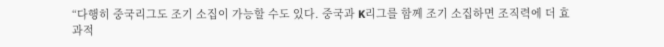“다행히 중국리그도 조기 소집이 가능할 수도 있다. 중국과 K리그를 함께 조기 소집하면 조직력에 더 효과적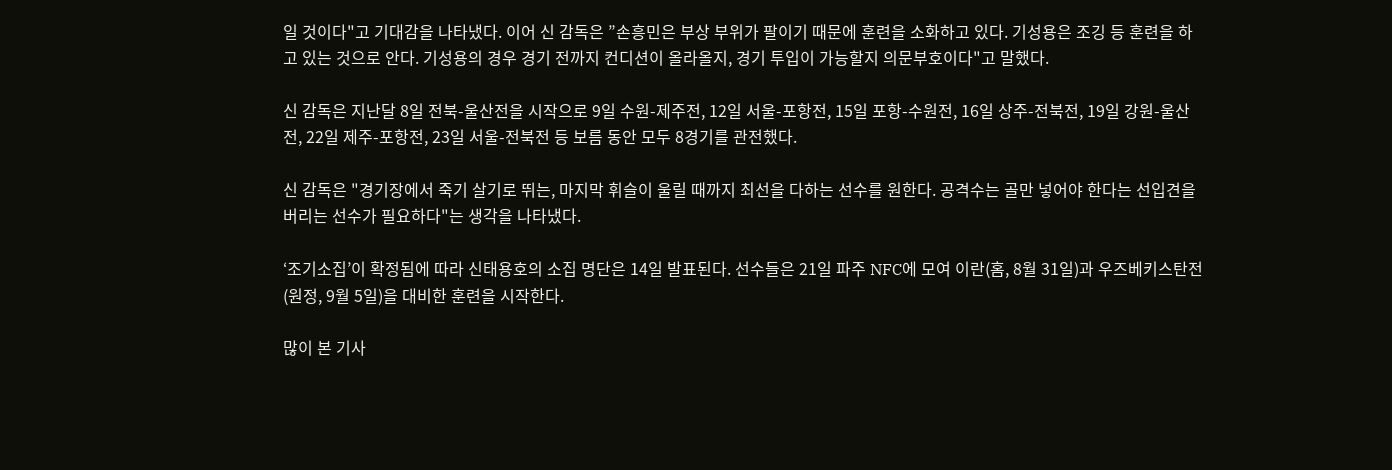일 것이다"고 기대감을 나타냈다. 이어 신 감독은 ”손흥민은 부상 부위가 팔이기 때문에 훈련을 소화하고 있다. 기성용은 조깅 등 훈련을 하고 있는 것으로 안다. 기성용의 경우 경기 전까지 컨디션이 올라올지, 경기 투입이 가능할지 의문부호이다"고 말했다.

신 감독은 지난달 8일 전북-울산전을 시작으로 9일 수원-제주전, 12일 서울-포항전, 15일 포항-수원전, 16일 상주-전북전, 19일 강원-울산전, 22일 제주-포항전, 23일 서울-전북전 등 보름 동안 모두 8경기를 관전했다.

신 감독은 "경기장에서 죽기 살기로 뛰는, 마지막 휘슬이 울릴 때까지 최선을 다하는 선수를 원한다. 공격수는 골만 넣어야 한다는 선입견을 버리는 선수가 필요하다"는 생각을 나타냈다.

‘조기소집’이 확정됨에 따라 신태용호의 소집 명단은 14일 발표된다. 선수들은 21일 파주 NFC에 모여 이란(홈, 8월 31일)과 우즈베키스탄전(원정, 9월 5일)을 대비한 훈련을 시작한다.

많이 본 기사